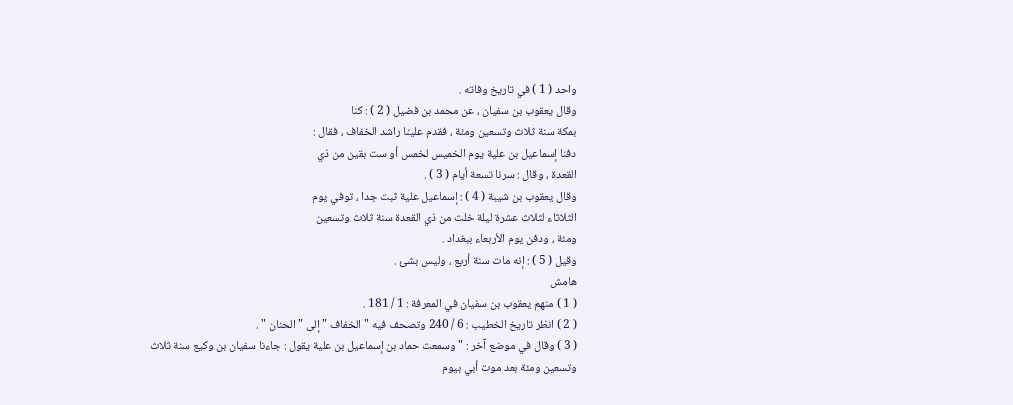واحد ( 1 ) في تاريخ وفاته .
وقال يعقوب بن سفيان ، عن محمد بن فضيل ( 2 ) : كنا
بمكة سنة ثلاث وتسعين ومئة ، فقدم علينا راشد الخفاف ، فقال :
دفنا إسماعيل بن علية يوم الخميس لخمس أو ست بقين من ذي
القعدة ، وقال : سرنا تسعة أيام ( 3 ) .
وقال يعقوب بن شيبة ( 4 ) : إسماعيل علية ثبت جدا ، توفي يوم
الثلاثاء لثلاث عشرة ليلة خلت من ذي القعدة سنة ثلاث وتسعين
ومئة ، ودفن يوم الأربعاء ببغداد .
وقيل ( 5 ) : إنه مات سنة أربع ، وليس بشئ .
هامش
( 1 ) منهم يعقوب بن سفيان في المعرفة : 1 / 181 .
( 2 ) انظر تاريخ الخطيب : 6 / 240 وتصحف فيه " الخفاف " إلى " الحنان " .
( 3 ) وقال في موضع آخر : " وسمعت حماد بن إسماعيل بن علية يقول : جاءنا سفيان بن وكيع سنة ثلاث
وتسعين ومئة بعد موت أبي بيوم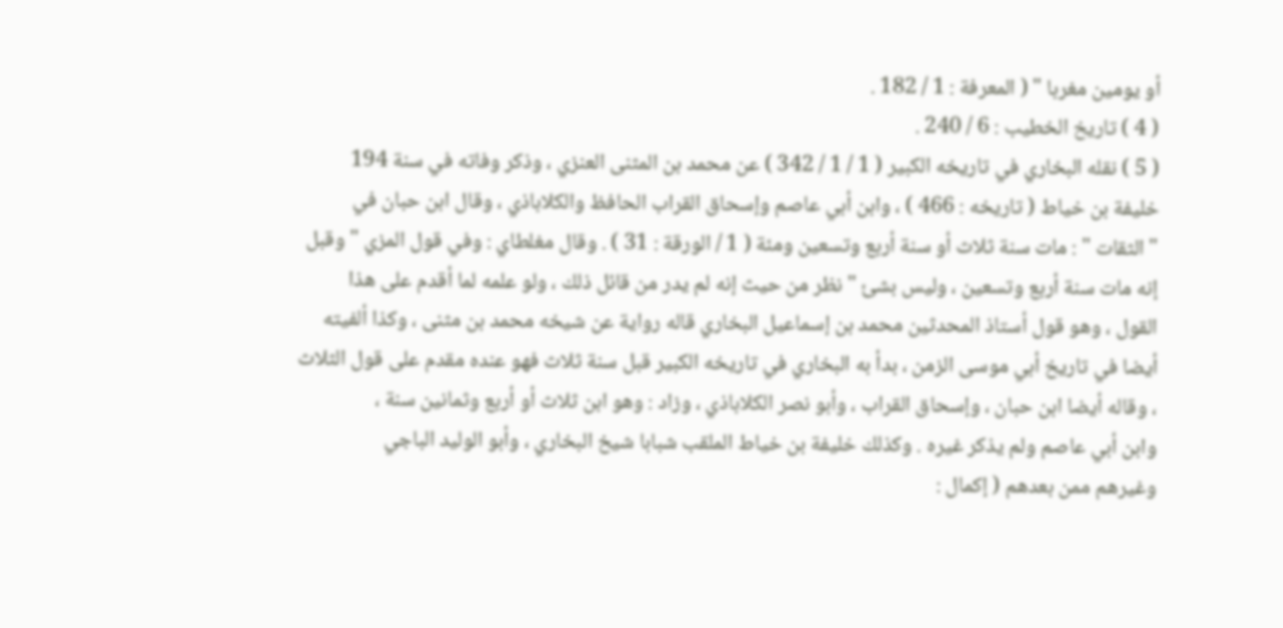أو يومين مغربا " ( المعرفة : 1 / 182 .
( 4 ) تاريخ الخطيب : 6 / 240 .
( 5 ) نقله البخاري في تاريخه الكبير ( 1 / 1 / 342 ) عن محمد بن المثنى العنزي ، وذكر وفاته في سنة 194
خليفة بن خياط ( تاريخه : 466 ) ، وابن أبي عاصم وإسحاق القراب الحافظ والكلاباذي ، وقال ابن حبان في
" الثقات " : مات سنة ثلاث أو سنة أربع وتسعين ومئة ( 1 / الورقة : 31 ) . وقال مغلطاي : وفي قول المزي " وقبل
إنه مات سنة أربع وتسعين ، وليس بشئ " نظر من حيث إنه لم يدر من قائل ذلك ، ولو علمه لما أقدم على هذا
القول ، وهو قول أستاذ المحدثين محمد بن إسماعيل البخاري قاله رواية عن شيخه محمد بن مثنى ، وكذا ألفيته
أيضا في تاريخ أبي موسى الزمن ، بدأ به البخاري في تاريخه الكبير قبل سنة ثلاث فهو عنده مقدم على قول الثلاث
، وقاله أيضا ابن حبان ، وإسحاق القراب ، وأبو نصر الكلاباذي ، وزاد : وهو ابن ثلاث أو أربع وثمانين سنة ،
وابن أبي عاصم ولم يذكر غيره . وكذلك خليفة بن خياط الملقب شبابا شيخ البخاري ، وأبو الوليد الباجي
وغيرهم ممن بعدهم ( إكمال :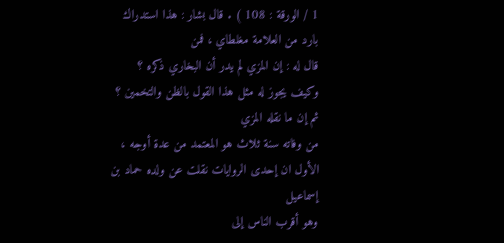1 / الورقة : 108 ) . قال بشار : هذا استدراك بارد من العلامة مغلطاي ، فمن
قال له : إن المزي لم يدر أن البخاري ذكره ؟ وكيف يجوز له مثل هذا القول بالظن والتخمين ؟ ثم إن ما نقله المزي
من وفاته سنة ثلاث هو المعتمد من عدة أوجه ، الأول ان إحدى الروايات نقلت عن ولده حماد بن إسماعيل
وهو أقرب الناس إلى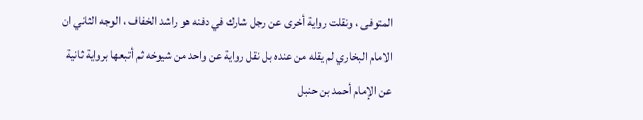المتوفى ، ونقلت رواية أخرى عن رجل شارك في دفنه هو راشد الخفاف ، الوجه الثاني ان
الامام البخاري لم يقله من عنده بل نقل رواية عن واحد من شيوخه ثم أتبعها برواية ثانية عن الإمام أحمد بن حنبل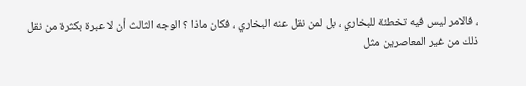، فالامر ليس فيه تخطئة للبخاري ، بل لمن نقل عنه البخاري ، فكان ماذا ؟ الوجه الثالث أن لا عبرة بكثرة من نقل
ذلك من غير المعاصرين مثل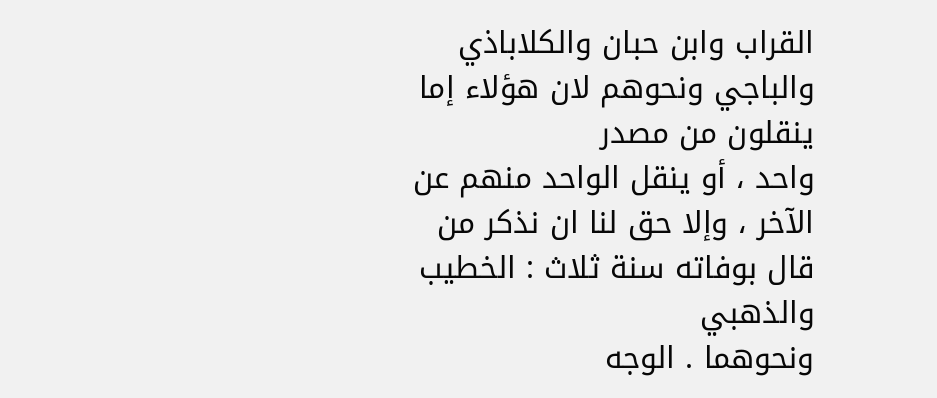القراب وابن حبان والكلاباذي والباجي ونحوهم لان هؤلاء إما ينقلون من مصدر
واحد ، أو ينقل الواحد منهم عن الآخر ، وإلا حق لنا ان نذكر من قال بوفاته سنة ثلاث : الخطيب والذهبي
ونحوهما . الوجه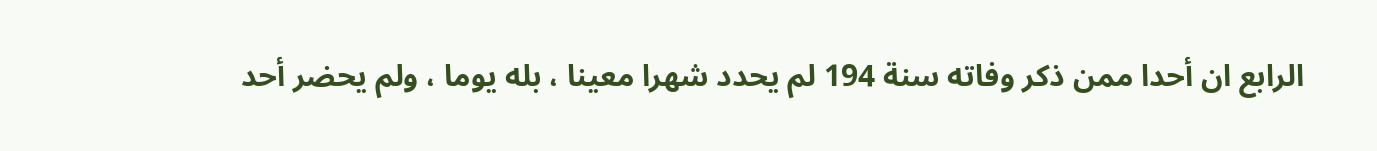الرابع ان أحدا ممن ذكر وفاته سنة 194 لم يحدد شهرا معينا ، بله يوما ، ولم يحضر أحد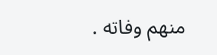منهم وفاته .